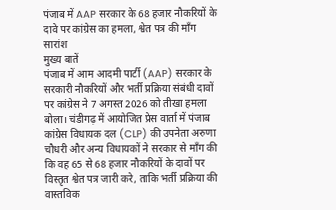पंजाब में AAP सरकार के 68 हजार नौकरियों के दावे पर कांग्रेस का हमला, श्वेत पत्र की माँग
सारांश
मुख्य बातें
पंजाब में आम आदमी पार्टी (AAP) सरकार के सरकारी नौकरियों और भर्ती प्रक्रिया संबंधी दावों पर कांग्रेस ने 7 अगस्त 2026 को तीखा हमला बोला। चंडीगढ़ में आयोजित प्रेस वार्ता में पंजाब कांग्रेस विधायक दल (CLP) की उपनेता अरुणा चौधरी और अन्य विधायकों ने सरकार से माँग की कि वह 65 से 68 हजार नौकरियों के दावों पर विस्तृत श्वेत पत्र जारी करे, ताकि भर्ती प्रक्रिया की वास्तविक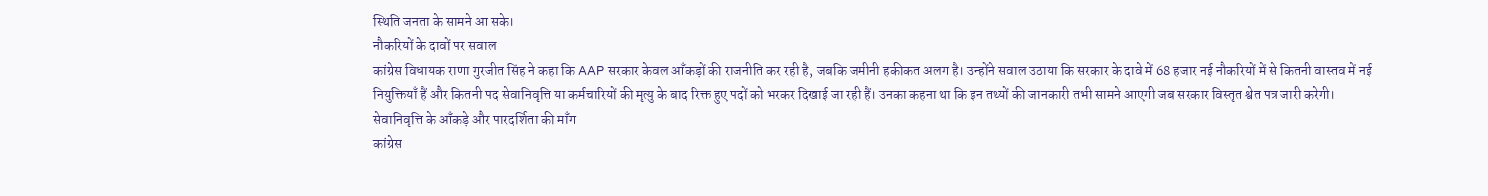स्थिति जनता के सामने आ सके।
नौकरियों के दावों पर सवाल
कांग्रेस विधायक राणा गुरजीत सिंह ने कहा कि AAP सरकार केवल आँकड़ों की राजनीति कर रही है, जबकि जमीनी हकीकत अलग है। उन्होंने सवाल उठाया कि सरकार के दावे में 68 हजार नई नौकरियों में से कितनी वास्तव में नई नियुक्तियाँ हैं और कितनी पद सेवानिवृत्ति या कर्मचारियों की मृत्यु के बाद रिक्त हुए पदों को भरकर दिखाई जा रही हैं। उनका कहना था कि इन तथ्यों की जानकारी तभी सामने आएगी जब सरकार विस्तृत श्वेत पत्र जारी करेगी।
सेवानिवृत्ति के आँकड़े और पारदर्शिता की माँग
कांग्रेस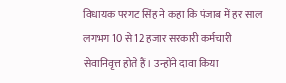विधायक परगट सिंह ने कहा कि पंजाब में हर साल लगभग 10 से 12 हजार सरकारी कर्मचारी सेवानिवृत्त होते हैं। उन्होंने दावा किया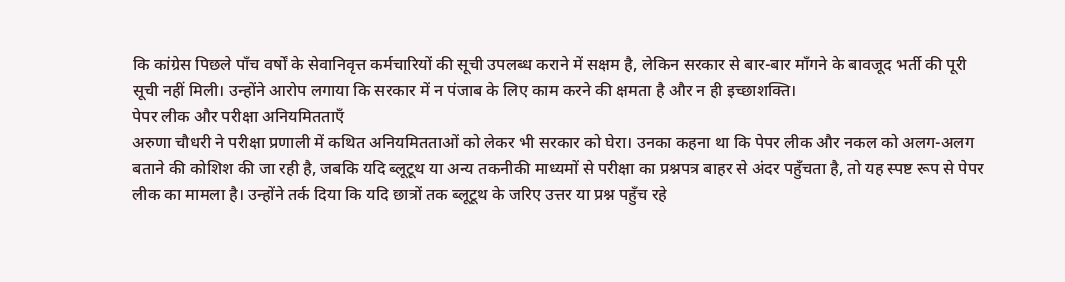कि कांग्रेस पिछले पाँच वर्षों के सेवानिवृत्त कर्मचारियों की सूची उपलब्ध कराने में सक्षम है, लेकिन सरकार से बार-बार माँगने के बावजूद भर्ती की पूरी सूची नहीं मिली। उन्होंने आरोप लगाया कि सरकार में न पंजाब के लिए काम करने की क्षमता है और न ही इच्छाशक्ति।
पेपर लीक और परीक्षा अनियमितताएँ
अरुणा चौधरी ने परीक्षा प्रणाली में कथित अनियमितताओं को लेकर भी सरकार को घेरा। उनका कहना था कि पेपर लीक और नकल को अलग-अलग बताने की कोशिश की जा रही है, जबकि यदि ब्लूटूथ या अन्य तकनीकी माध्यमों से परीक्षा का प्रश्नपत्र बाहर से अंदर पहुँचता है, तो यह स्पष्ट रूप से पेपर लीक का मामला है। उन्होंने तर्क दिया कि यदि छात्रों तक ब्लूटूथ के जरिए उत्तर या प्रश्न पहुँच रहे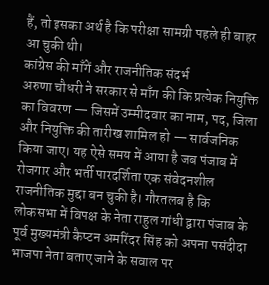हैं, तो इसका अर्थ है कि परीक्षा सामग्री पहले ही बाहर आ चुकी थी।
कांग्रेस की माँगें और राजनीतिक संदर्भ
अरुणा चौधरी ने सरकार से माँग की कि प्रत्येक नियुक्ति का विवरण — जिसमें उम्मीदवार का नाम, पद, जिला और नियुक्ति की तारीख शामिल हो — सार्वजनिक किया जाए। यह ऐसे समय में आया है जब पंजाब में रोजगार और भर्ती पारदर्शिता एक संवेदनशील राजनीतिक मुद्दा बन चुकी है। गौरतलब है कि लोकसभा में विपक्ष के नेता राहुल गांधी द्वारा पंजाब के पूर्व मुख्यमंत्री कैप्टन अमरिंदर सिंह को अपना पसंदीदा भाजपा नेता बताए जाने के सवाल पर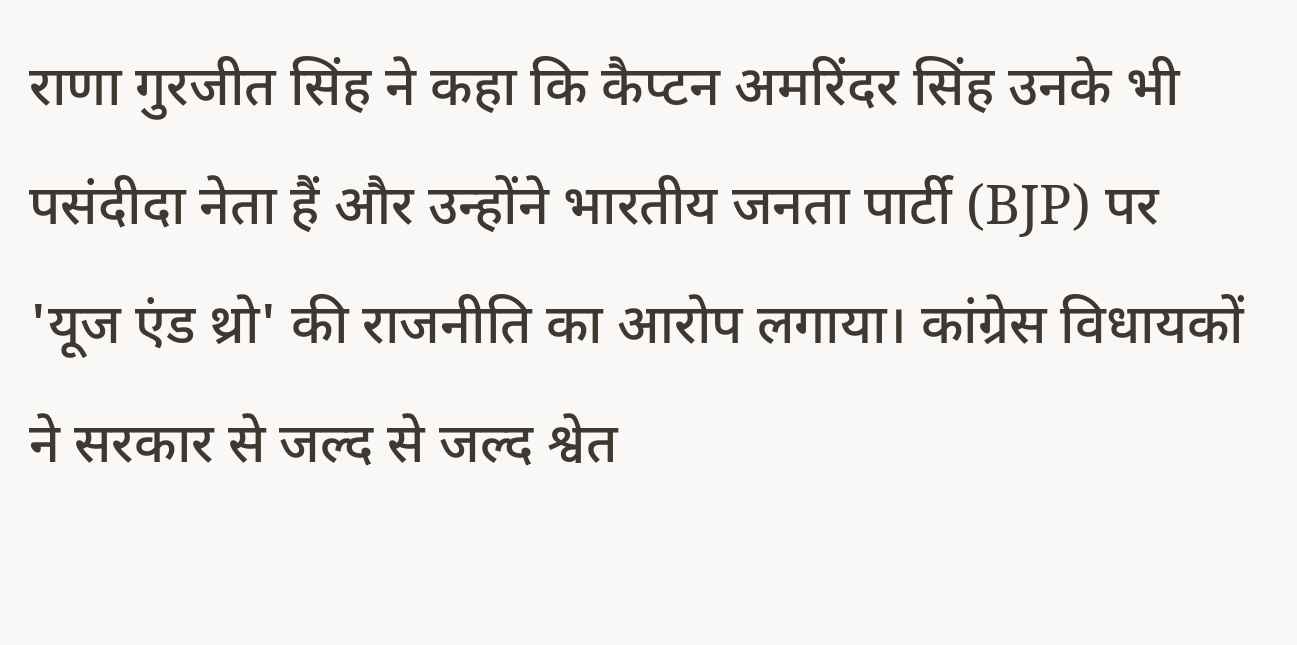राणा गुरजीत सिंह ने कहा कि कैप्टन अमरिंदर सिंह उनके भी पसंदीदा नेता हैं और उन्होंने भारतीय जनता पार्टी (BJP) पर 'यूज एंड थ्रो' की राजनीति का आरोप लगाया। कांग्रेस विधायकों ने सरकार से जल्द से जल्द श्वेत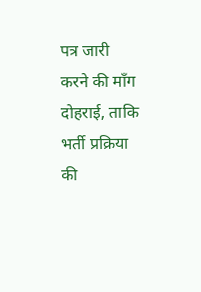पत्र जारी करने की माँग दोहराई, ताकि भर्ती प्रक्रिया की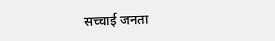सच्चाई जनता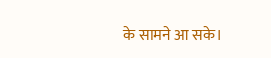के सामने आ सके।